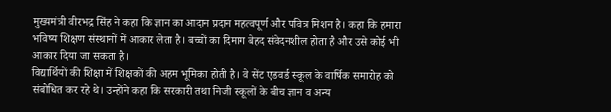मुख्यमंत्री वीरभद्र सिंह ने कहा कि ज्ञान का आदान प्रदान महत्वपूर्ण और पवित्र मिशन है। कहा कि हमारा भविष्य शिक्षण संस्थानों में आकार लेता है। बच्चों का दिमाग बेहद संवेदनशील होता है और उसे कोई भी आकार दिया जा सकता है।
विद्यार्थियों की शिक्षा में शिक्षकों की अहम भूमिका होती है। वे सेंट एडवर्ड स्कूल के वार्षिक समारोह को संबोधित कर रहे थे। उन्होंने कहा कि सरकारी तथा निजी स्कूलों के बीच ज्ञान व अन्य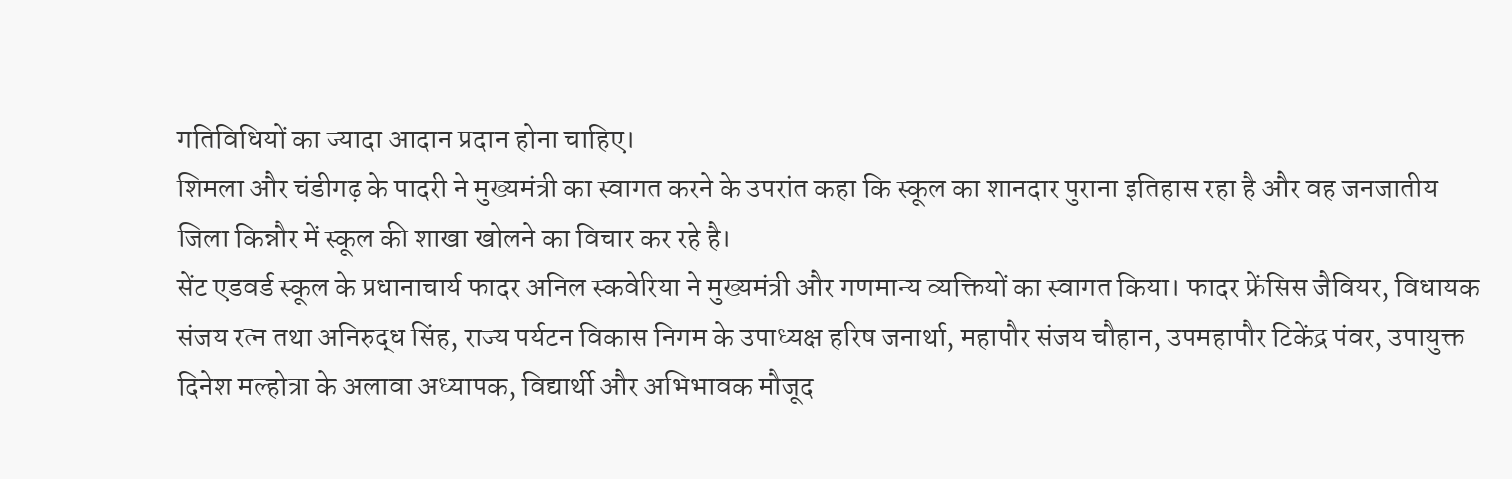गतिविधियों का ज्यादा आदान प्रदान होना चाहिए।
शिमला और चंडीगढ़ के पादरी ने मुख्यमंत्री का स्वागत करने के उपरांत कहा कि स्कूल का शानदार पुराना इतिहास रहा है और वह जनजातीय जिला किन्नौर में स्कूल की शाखा खोलने का विचार कर रहे है।
सेंट एडवर्ड स्कूल के प्रधानाचार्य फादर अनिल स्कवेरिया ने मुख्यमंत्री और गणमान्य व्यक्तियों का स्वागत किया। फादर फ्रेंसिस जैवियर, विधायक संजय रत्न तथा अनिरुद्ध सिंह, राज्य पर्यटन विकास निगम के उपाध्यक्ष हरिष जनार्था, महापौर संजय चौहान, उपमहापौर टिकेंद्र पंवर, उपायुक्त दिनेश मल्होत्रा के अलावा अध्यापक, विद्यार्थी और अभिभावक मौजूद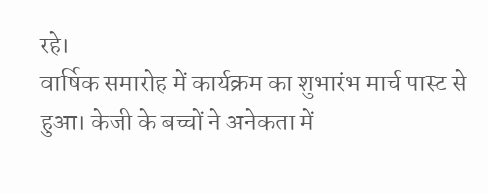रहे।
वार्षिक समारोह में कार्यक्रम का शुभारंभ मार्च पास्ट से हुआ। केजी के बच्चों ने अनेकता में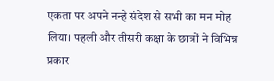एकता पर अपने नन्हे संदेश से सभी का मन मोह लिया। पहली और तीसरी कक्षा के छात्रों ने विभिन्न प्रकार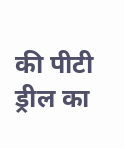की पीटी ड्रील का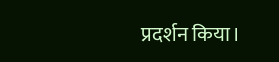प्रदर्शन किया।